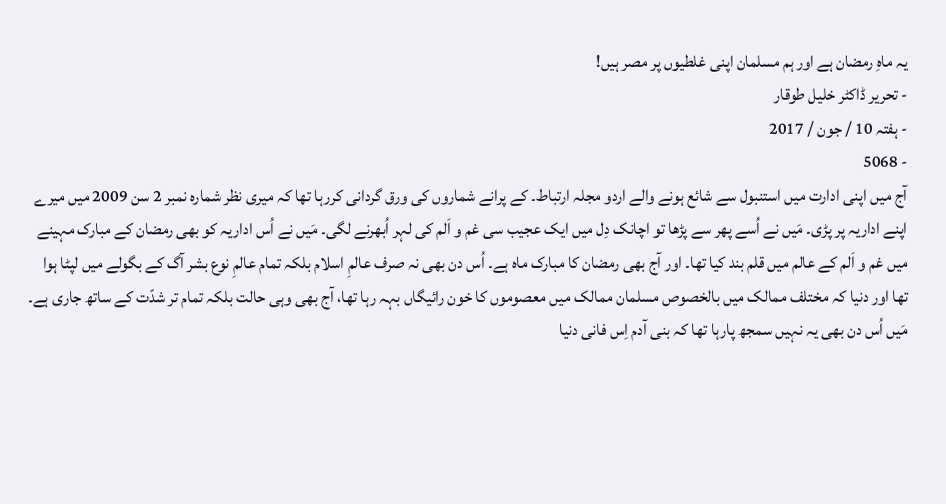یہ ماہِ رمضان ہے اور ہم مسلمان اپنی غلطیوں پر مصر ہیں!
- تحریر ڈاکٹر خلیل طوقار
- ہفتہ 10 / جون / 2017
- 5068
آج میں اپنی ادارت میں استنبول سے شائع ہونے والے اردو مجلہ ارتباط۔ کے پرانے شماروں کی ورق گردانی کررہا تھا کہ میری نظر شمارہ نمبر 2 سن 2009 میں میرے اپنے اداریہ پر پڑی۔ مَیں نے اُسے پھر سے پڑھا تو اچانک دِل میں ایک عجیب سی غم و اَلم کی لہر اُبھرنے لگی۔ مَیں نے اُس اداریہ کو بھی رمضان کے مبارک مہینے میں غم و اَلم کے عالم میں قلم بند کیا تھا۔ اور آج بھی رمضان کا مبارک ماہ ہے۔ اُس دن بھی نہ صرف عالمِ اسلام بلکہ تمام عالمِ نوع بشر آگ کے بگولے میں لپٹا ہوا تھا اور دنیا کہ مختلف ممالک میں بالخصوص مسلمان ممالک میں معصوموں کا خون رائیگاں بہہ رہا تھا، آج بھی وہی حالت بلکہ تمام تر شدّت کے ساتھ جاری ہے۔
مَیں اُس دن بھی یہ نہیں سمجھ پارہا تھا کہ بنی آدم اِس فانی دنیا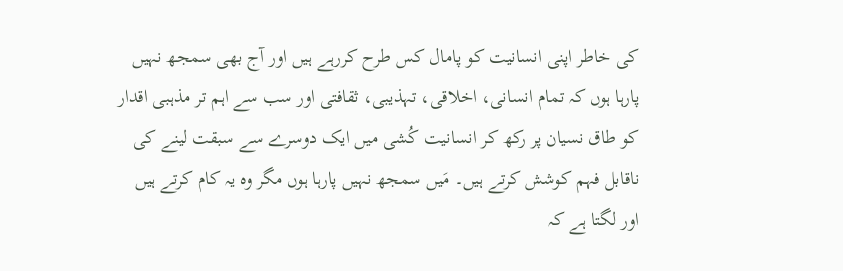کی خاطر اپنی انسانیت کو پامال کس طرح کررہے ہیں اور آج بھی سمجھ نہیں پارہا ہوں کہ تمام انسانی، اخلاقی، تہذیبی، ثقافتی اور سب سے اہم تر مذہبی اقدار کو طاق نسیان پر رکھ کر انسانیت کُشی میں ایک دوسرے سے سبقت لینے کی ناقابل فہم کوشش کرتے ہیں۔ مَیں سمجھ نہیں پارہا ہوں مگر وہ یہ کام کرتے ہیں اور لگتا ہے کہ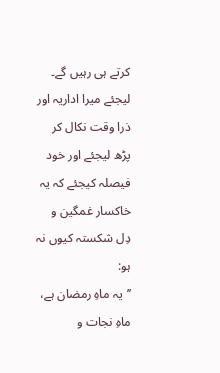کرتے ہی رہیں گے۔ لیجئے میرا اداریہ اور ذرا وقت نکال کر پڑھ لیجئے اور خود فیصلہ کیجئے کہ یہ خاکسار غمگین و دِل شکستہ کیوں نہ ہو:
’’یہ ماہِ رمضان ہے، ماہِ نجات و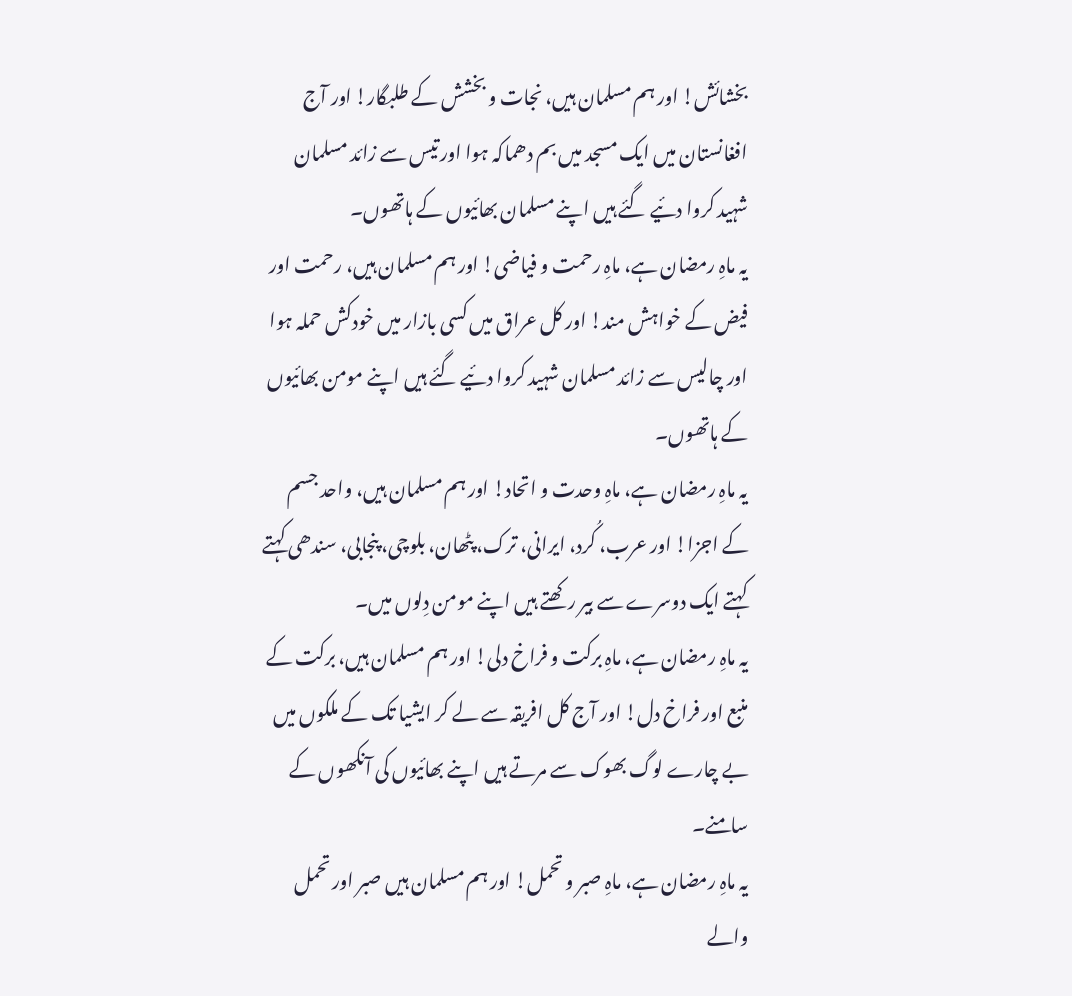بخشائش! اور ہم مسلمان ہیں، نجات و بخشش کے طلبگار! اور آج افغانستان میں ایک مسجد میں بم دھماکہ ہوا اور تیس سے زائد مسلمان شہید کروا دئیے گئے ہیں اپنے مسلمان بھائیوں کے ہاتھوں۔
یہ ماہِ رمضان ہے، ماہِ رحمت و فیاضی! اور ہم مسلمان ہیں، رحمت اور فیض کے خواہش مند! اور کل عراق میں کسی بازار میں خودکش حملہ ہوا اور چالیس سے زائد مسلمان شہید کروا دئیے گئے ہیں اپنے مومن بھائیوں کے ہاتھوں۔
یہ ماہِ رمضان ہے، ماہِ وحدت و اتحاد! اور ہم مسلمان ہیں، واحد جسم کے اجزا! اور عرب، کُرد، ایرانی، ترک، پٹھان، بلوچی، پنجابی، سندھی کہتے کہتے ایک دوسرے سے بیر رکھتے ہیں اپنے مومن دِلوں میں۔
یہ ماہِ رمضان ہے، ماہِ برکت و فراخ دلی! اور ہم مسلمان ہیں، برکت کے منبع اور فراخ دل! اور آج کل افریقہ سے لے کر ایشیا تک کے ملکوں میں بے چارے لوگ بھوک سے مرتے ہیں اپنے بھائیوں کی آنکھوں کے سامنے۔
یہ ماہِ رمضان ہے، ماہِ صبر و تحمل! اور ہم مسلمان ہیں صبر اور تحمل والے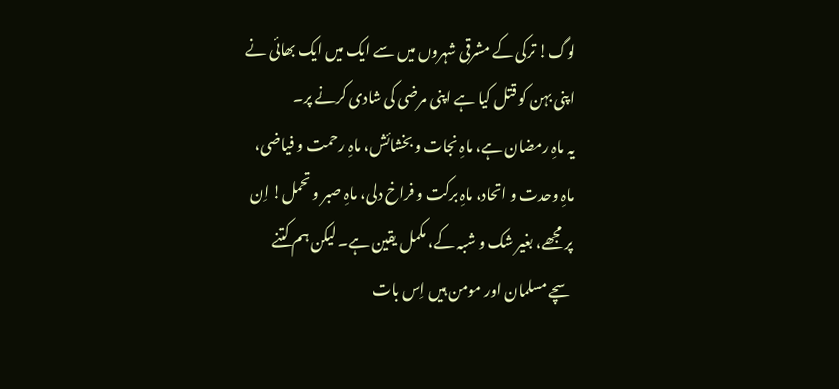لوگ! ترکی کے مشرقی شہروں میں سے ایک میں ایک بھائی نے اپنی بہن کو قتل کیا ہے اپنی مرضی کی شادی کرنے پر۔
یہ ماہِ رمضان ہے، ماہِ نجات و بخشائش، ماہِ رحمت و فیاضی، ماہِ وحدت و اتحاد، ماہِ برکت و فراخ دلی، ماہِ صبر و تحمل! اِن پر مجھے، بغیر شک و شبہ کے، مکمل یقین ہے۔ لیکن ہم کتنے سچے مسلمان اور مومن ہیں اِس بات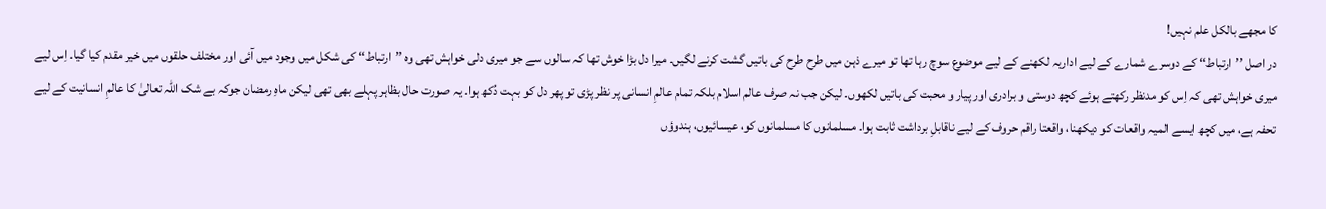کا مجھے بالکل علم نہیں!
در اصل ’’ارتباط‘‘ کے دوسرے شمارے کے لیے اداریہ لکھنے کے لیے موضوع سوچ رہا تھا تو میرے ذہن میں طرح طرح کی باتیں گشت کرنے لگیں۔ میرا دل بڑا خوش تھا کہ سالوں سے جو میری دلی خواہش تھی وہ ’’ارتباط‘‘ کی شکل میں وجود میں آئی اور مختلف حلقوں میں خیر مقدم کیا گیا۔ اِس لیے میری خواہش تھی کہ اِس کو مدنظر رکھتے ہوئے کچھ دوستی و برادری اور پیار و محبت کی باتیں لکھوں۔ لیکن جب نہ صرف عالم اسلام بلکہ تمام عالمِ انسانی پر نظر پڑی تو پھر دل کو بہت دُکھ ہوا۔ یہ صورت حال بظاہر پہلے بھی تھی لیکن ماہِ رمضان جوکہ بے شک اللہ تعالیٰ کا عالمِ انسانیت کے لیے تحفہ ہے، میں کچھ ایسے المیہ واقعات کو دیکھنا، واقعتا راقم حروف کے لیے ناقابلِ برداشت ثابت ہوا۔ مسلمانوں کا مسلمانوں کو، عیسائیوں، ہندوؤں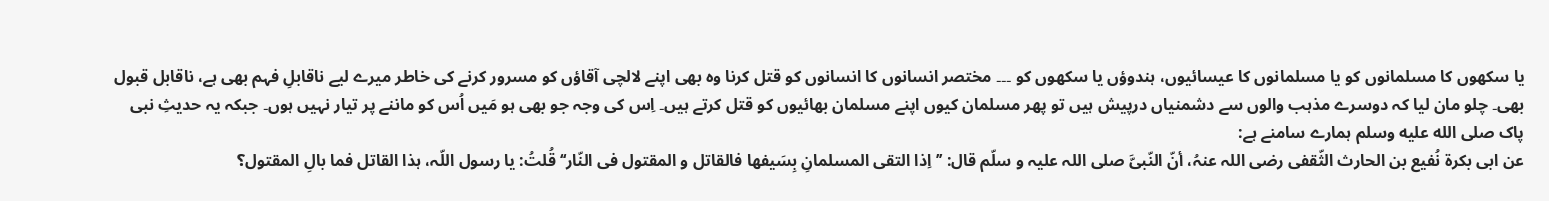یا سکھوں کا مسلمانوں کو یا مسلمانوں کا عیسائیوں، ہندوؤں یا سکھوں کو ۔۔۔ مختصر انسانوں کا انسانوں کو قتل کرنا وہ بھی اپنے لالچی آقاؤں کو مسرور کرنے کی خاطر میرے لیے ناقابلِ فہم بھی ہے، ناقابل قبول بھی۔ چلو مان لیا کہ دوسرے مذہب والوں سے دشمنیاں درپیش ہیں تو پھر مسلمان کیوں اپنے مسلمان بھائیوں کو قتل کرتے ہیں۔ اِس کی وجہ جو بھی ہو مَیں اُس کو ماننے پر تیار نہیں ہوں۔ جبکہ یہ حدیثِ نبی پاک صلى الله عليه وسلم ہمارے سامنے ہے:
عن ابی بکرۃ نُفیع بن الحارث الثّقفی رضی اللہ عنہُ، أنّ النّبیَّ صلی اللہ علیہ و سلّم قال: ’’اِذا التقی المسلمانِ بِسَیفھا فالقاتل و المقتول فی النّار‘‘ قُلتُ: یا رسول اللّہ، ہذا القاتل فما بالِ المقتول؟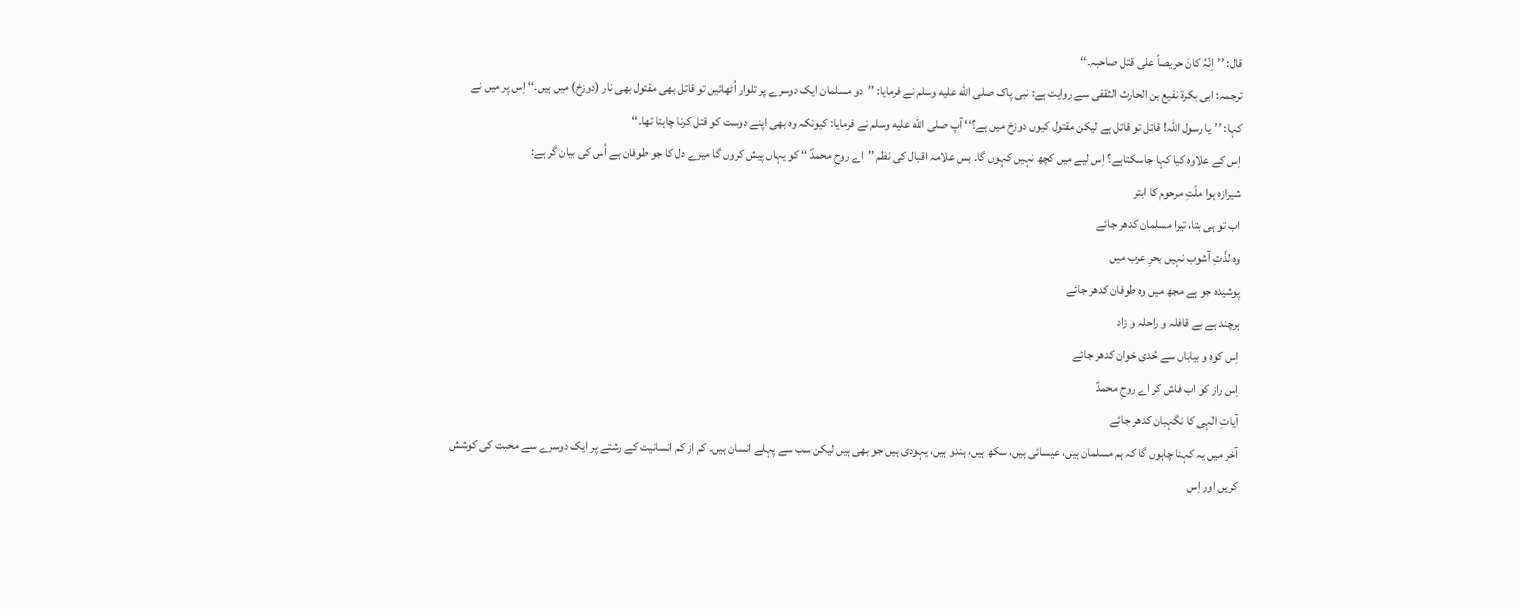قال: ’’اِنّہُ کانَ حریصاً علی قتل صاحبہ۔‘‘
ترجمہ: ابی بکرۃ نفیع بن الحارث الثقفی سے روایت ہے: نبی پاک صلى الله عليه وسلم نے فرمایا: ’’دو مسلمان ایک دوسرے پر تلوار اُٹھائیں تو قاتل بھی مقتول بھی نار (دوزخ) میں ہیں۔‘‘ اِس پر میں نے کہا: ’’یا رسول اللہ! قاتل تو قاتل ہے لیکن مقتول کیوں دوزخ میں ہے؟‘‘ آپ صلى الله عليه وسلم نے فرمایا: کیونکہ وہ بھی اپنے دوست کو قتل کرنا چاہتا تھا۔‘‘
اِس کے علاوہ کیا کہا جاسکتاہے؟ اِس لیے میں کچھ نہیں کہوں گا۔ بس علامہ اقبال کی نظم ’’اے روحِ محمدؐ ‘‘ کو یہاں پیش کروں گا میرے دل کا جو طوفان ہے اُس کی بیان گر ہے:
شیرازہ ہوا ملّتِ مرحوم کا ابتر
اب تو ہی بتا، تیرا مسلمان کدھر جائے
وہ لذّتِ آشوب نہیں بحرِ عرب میں
پوشیدہ جو ہے مجھ میں وہ طوفان کدھر جائے
ہرچند ہے بے قافلہ و راحلہ و زاد
اِس کوہ و بیاباں سے حُدی خوان کدھر جائے
اِس راز کو اب فاش کر اے روحِ محمدؑ
آیاتِ الٰہی کا نگہبان کدھر جائے
آخر میں یہ کہنا چاہوں گا کہ ہم مسلمان ہیں، عیسائی ہیں، سکھ ہیں، ہندو ہیں، یہودی ہیں جو بھی ہیں لیکن سب سے پہلے انسان ہیں۔ کم از کم انسانیت کے رشتے پر ایک دوسرے سے محبت کی کوشش کریں اور اِس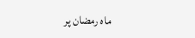ماہ رمضان پر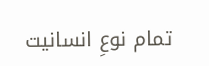تمام نوعِ انسانیت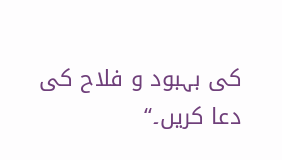کی بہبود و فلاح کی دعا کریں۔‘‘